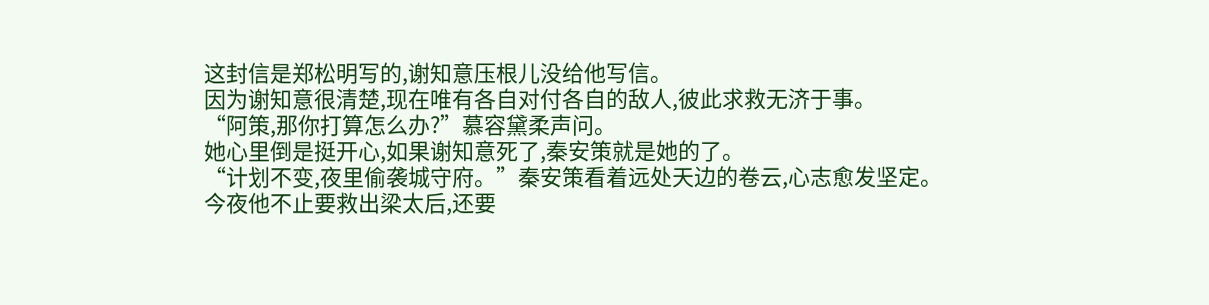这封信是郑松明写的,谢知意压根儿没给他写信。
因为谢知意很清楚,现在唯有各自对付各自的敌人,彼此求救无济于事。
“阿策,那你打算怎么办?”慕容黛柔声问。
她心里倒是挺开心,如果谢知意死了,秦安策就是她的了。
“计划不变,夜里偷袭城守府。”秦安策看着远处天边的卷云,心志愈发坚定。
今夜他不止要救出梁太后,还要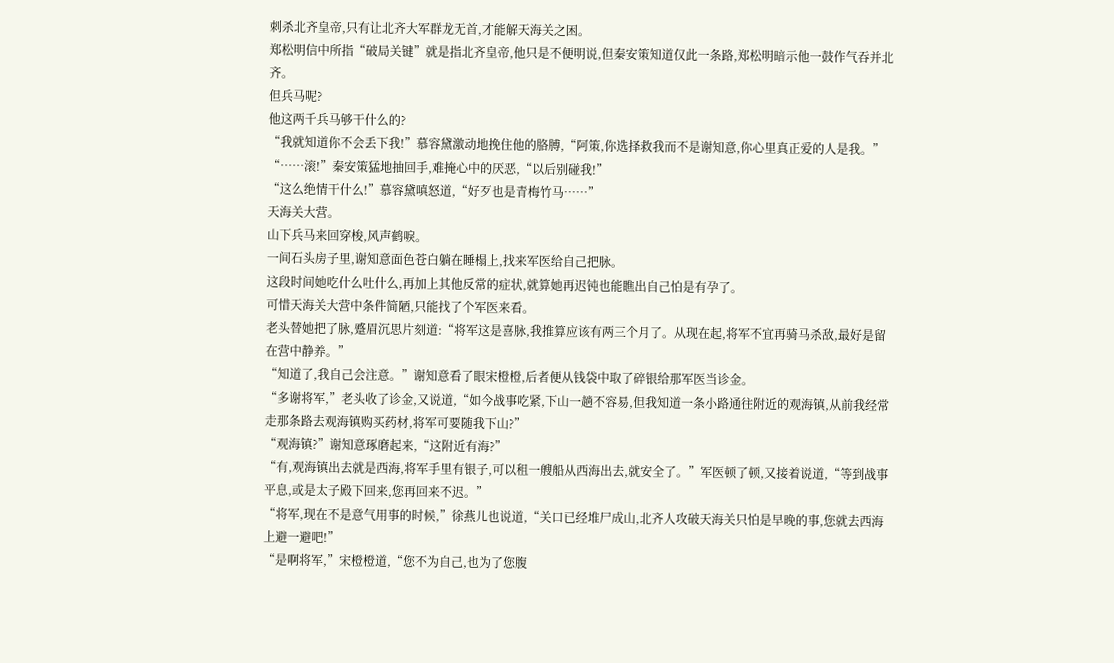刺杀北齐皇帝,只有让北齐大军群龙无首,才能解天海关之困。
郑松明信中所指“破局关键”就是指北齐皇帝,他只是不便明说,但秦安策知道仅此一条路,郑松明暗示他一鼓作气吞并北齐。
但兵马呢?
他这两千兵马够干什么的?
“我就知道你不会丢下我!”慕容黛激动地挽住他的胳膊,“阿策,你选择救我而不是谢知意,你心里真正爱的人是我。”
“……滚!”秦安策猛地抽回手,难掩心中的厌恶,“以后别碰我!”
“这么绝情干什么!”慕容黛嗔怒道,“好歹也是青梅竹马……”
天海关大营。
山下兵马来回穿梭,风声鹤唳。
一间石头房子里,谢知意面色苍白躺在睡榻上,找来军医给自己把脉。
这段时间她吃什么吐什么,再加上其他反常的症状,就算她再迟钝也能瞧出自己怕是有孕了。
可惜天海关大营中条件简陋,只能找了个军医来看。
老头替她把了脉,蹙眉沉思片刻道:“将军这是喜脉,我推算应该有两三个月了。从现在起,将军不宜再骑马杀敌,最好是留在营中静养。”
“知道了,我自己会注意。”谢知意看了眼宋橙橙,后者便从钱袋中取了碎银给那军医当诊金。
“多谢将军,”老头收了诊金,又说道,“如今战事吃紧,下山一趟不容易,但我知道一条小路通往附近的观海镇,从前我经常走那条路去观海镇购买药材,将军可要随我下山?”
“观海镇?”谢知意琢磨起来,“这附近有海?”
“有,观海镇出去就是西海,将军手里有银子,可以租一艘船从西海出去,就安全了。”军医顿了顿,又接着说道,“等到战事平息,或是太子殿下回来,您再回来不迟。”
“将军,现在不是意气用事的时候,”徐燕儿也说道,“关口已经堆尸成山,北齐人攻破天海关只怕是早晚的事,您就去西海上避一避吧!”
“是啊将军,”宋橙橙道,“您不为自己,也为了您腹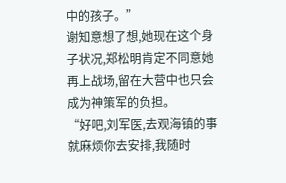中的孩子。”
谢知意想了想,她现在这个身子状况,郑松明肯定不同意她再上战场,留在大营中也只会成为神策军的负担。
“好吧,刘军医,去观海镇的事就麻烦你去安排,我随时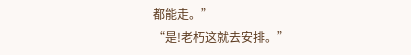都能走。”
“是!老朽这就去安排。”